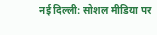नई दिल्ली: सोशल मीडिया पर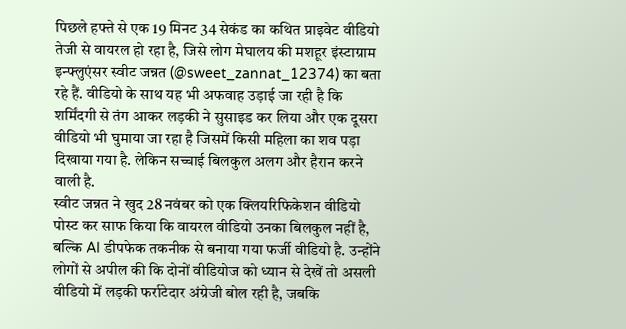पिछले हफ्ते से एक 19 मिनट 34 सेकंड का कथित प्राइवेट वीडियो तेजी से वायरल हो रहा है, जिसे लोग मेघालय की मशहूर इंस्टाग्राम इन्फ्लुएंसर स्वीट जन्नत (@sweet_zannat_12374) का बता रहे हैं. वीडियो के साथ यह भी अफवाह उड़ाई जा रही है कि शर्मिंदगी से तंग आकर लड़की ने सुसाइड कर लिया और एक दूसरा वीडियो भी घुमाया जा रहा है जिसमें किसी महिला का शव पड़ा दिखाया गया है. लेकिन सच्चाई बिलकुल अलग और हैरान करने वाली है.
स्वीट जन्नत ने खुद 28 नवंबर को एक क्लियरिफिकेशन वीडियो पोस्ट कर साफ किया कि वायरल वीडियो उनका बिलकुल नहीं है, बल्कि AI डीपफेक तकनीक से बनाया गया फर्जी वीडियो है. उन्होंने लोगों से अपील की कि दोनों वीडियोज को ध्यान से देखें तो असली वीडियो में लड़की फर्राटेदार अंग्रेजी बोल रही है, जबकि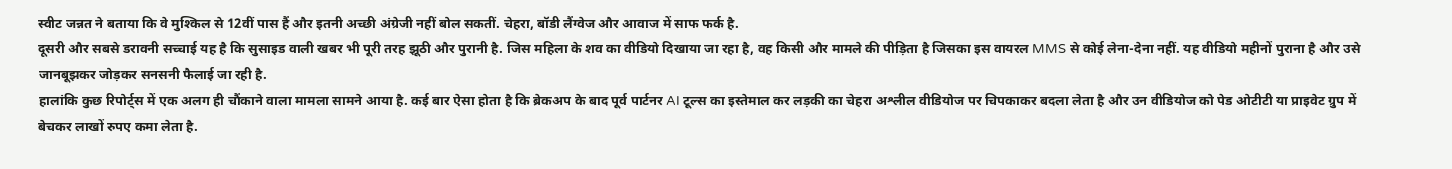स्वीट जन्नत ने बताया कि वे मुश्किल से 12वीं पास हैं और इतनी अच्छी अंग्रेजी नहीं बोल सकतीं. चेहरा, बॉडी लैंग्वेज और आवाज में साफ फर्क है.
दूसरी और सबसे डरावनी सच्चाई यह है कि सुसाइड वाली खबर भी पूरी तरह झूठी और पुरानी है. जिस महिला के शव का वीडियो दिखाया जा रहा है, वह किसी और मामले की पीड़िता है जिसका इस वायरल MMS से कोई लेना-देना नहीं. यह वीडियो महीनों पुराना है और उसे जानबूझकर जोड़कर सनसनी फैलाई जा रही है.
हालांकि कुछ रिपोर्ट्स में एक अलग ही चौंकाने वाला मामला सामने आया है. कई बार ऐसा होता है कि ब्रेकअप के बाद पूर्व पार्टनर AI टूल्स का इस्तेमाल कर लड़की का चेहरा अश्लील वीडियोज पर चिपकाकर बदला लेता है और उन वीडियोज को पेड ओटीटी या प्राइवेट ग्रुप में बेचकर लाखों रुपए कमा लेता है.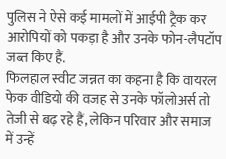पुलिस ने ऐसे कई मामलों में आईपी ट्रैक कर आरोपियों को पकड़ा है और उनके फोन-लैपटॉप जब्त किए हैं.
फिलहाल स्वीट जन्नत का कहना है कि वायरल फेक वीडियो की वजह से उनके फॉलोअर्स तो तेजी से बढ़ रहे हैं, लेकिन परिवार और समाज में उन्हें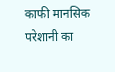काफी मानसिक परेशानी का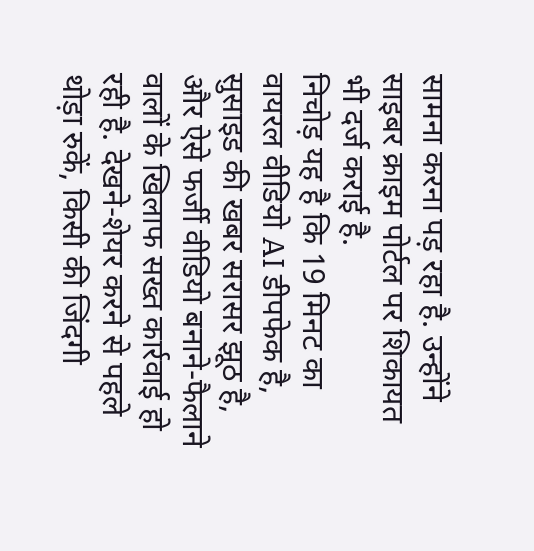सामना करना पड़ रहा है. उन्होंने साइबर क्राइम पोर्टल पर शिकायत भी दर्ज कराई है.
निचोड़ यह है कि 19 मिनट का वायरल वीडियो AI डीपफेक है, सुसाइड की खबर सरासर झूठ है, और ऐसे फर्जी वीडियो बनाने-फैलाने वालों के खिलाफ सख्त कार्रवाई हो रही है. देखने-शेयर करने से पहले थोड़ा रुकें, किसी की जिंदगी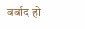बर्बाद हो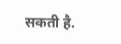सकती है.